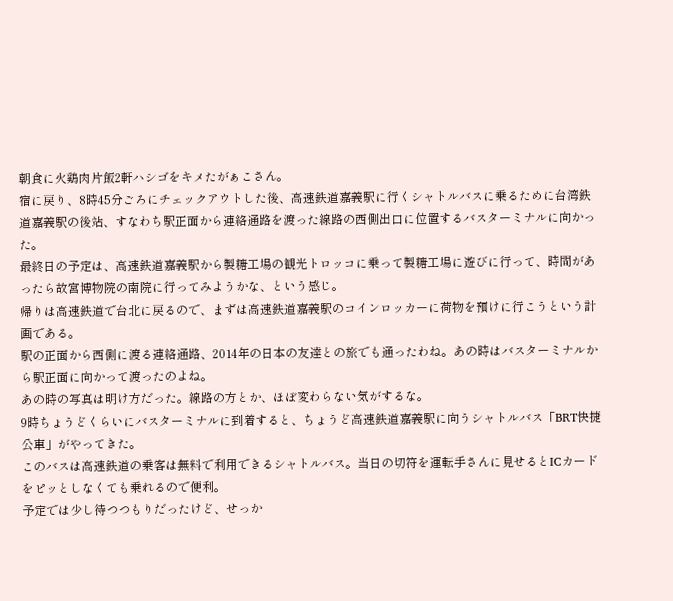朝食に火鶏肉片飯2軒ハシゴをキメたがぁこさん。
宿に戻り、8時45分ごろにチェックアウトした後、高速鉄道嘉義駅に行くシャトルバスに乗るために台湾鉄道嘉義駅の後站、すなわち駅正面から連絡通路を渡った線路の西側出口に位置するバスターミナルに向かった。
最終日の予定は、高速鉄道嘉義駅から製糖工場の観光トロッコに乗って製糖工場に遊びに行って、時間があったら故宮博物院の南院に行ってみようかな、という感じ。
帰りは高速鉄道で台北に戻るので、まずは高速鉄道嘉義駅のコインロッカーに荷物を預けに行こうという計画である。
駅の正面から西側に渡る連絡通路、2014年の日本の友達との旅でも通ったわね。あの時はバスターミナルから駅正面に向かって渡ったのよね。
あの時の写真は明け方だった。線路の方とか、ほぼ変わらない気がするな。
9時ちょうどくらいにバスターミナルに到着すると、ちょうど高速鉄道嘉義駅に向うシャトルバス「BRT快捷公車」がやってきた。
このバスは高速鉄道の乗客は無料で利用できるシャトルバス。当日の切符を運転手さんに見せるとICカードをピッとしなくても乗れるので便利。
予定では少し待つつもりだったけど、せっか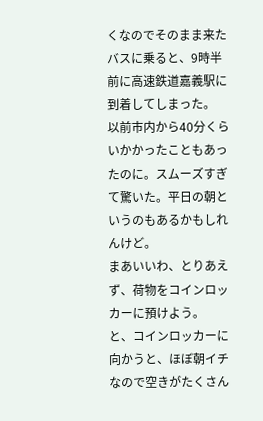くなのでそのまま来たバスに乗ると、9時半前に高速鉄道嘉義駅に到着してしまった。
以前市内から40分くらいかかったこともあったのに。スムーズすぎて驚いた。平日の朝というのもあるかもしれんけど。
まあいいわ、とりあえず、荷物をコインロッカーに預けよう。
と、コインロッカーに向かうと、ほぼ朝イチなので空きがたくさん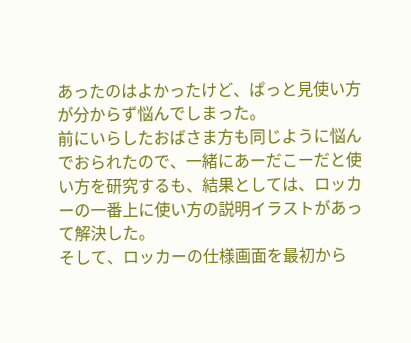あったのはよかったけど、ぱっと見使い方が分からず悩んでしまった。
前にいらしたおばさま方も同じように悩んでおられたので、一緒にあーだこーだと使い方を研究するも、結果としては、ロッカーの一番上に使い方の説明イラストがあって解決した。
そして、ロッカーの仕様画面を最初から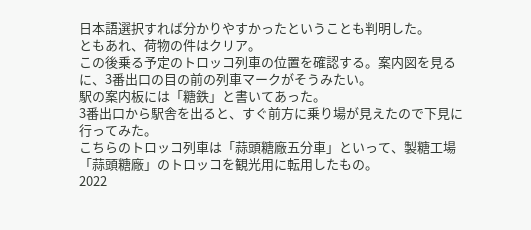日本語選択すれば分かりやすかったということも判明した。
ともあれ、荷物の件はクリア。
この後乗る予定のトロッコ列車の位置を確認する。案内図を見るに、3番出口の目の前の列車マークがそうみたい。
駅の案内板には「糖鉄」と書いてあった。
3番出口から駅舎を出ると、すぐ前方に乗り場が見えたので下見に行ってみた。
こちらのトロッコ列車は「蒜頭糖廠五分車」といって、製糖工場「蒜頭糖廠」のトロッコを観光用に転用したもの。
2022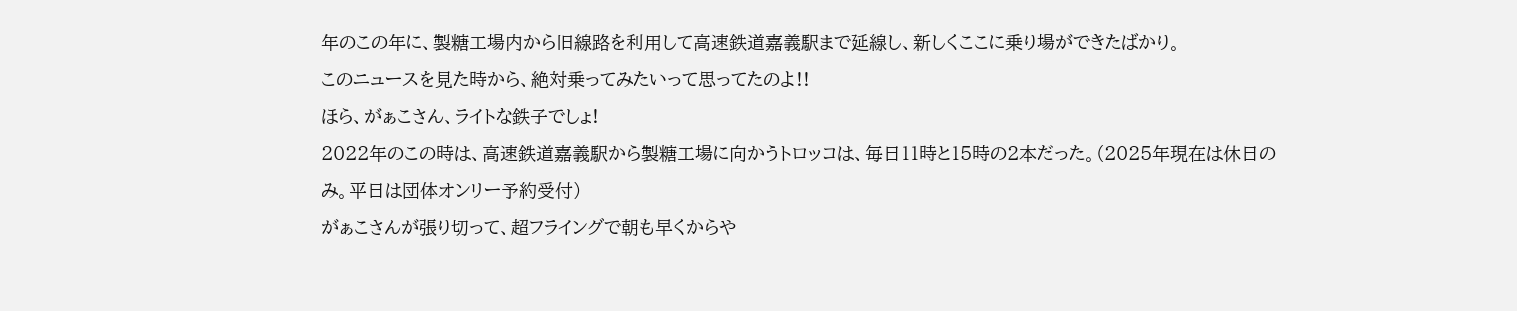年のこの年に、製糖工場内から旧線路を利用して高速鉄道嘉義駅まで延線し、新しくここに乗り場ができたばかり。
このニュースを見た時から、絶対乗ってみたいって思ってたのよ!!
ほら、がぁこさん、ライトな鉄子でしょ!
2022年のこの時は、高速鉄道嘉義駅から製糖工場に向かうトロッコは、毎日11時と15時の2本だった。(2025年現在は休日のみ。平日は団体オンリー予約受付)
がぁこさんが張り切って、超フライングで朝も早くからや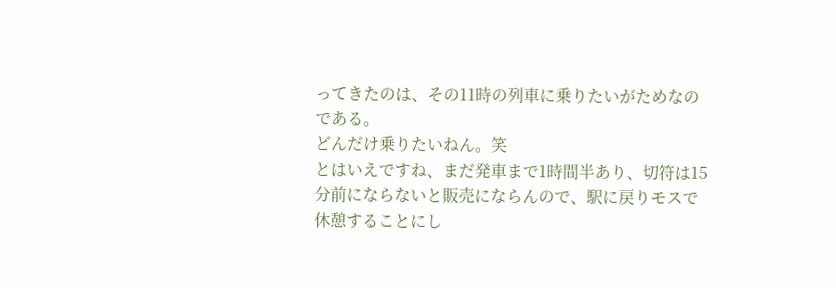ってきたのは、その11時の列車に乗りたいがためなのである。
どんだけ乗りたいねん。笑
とはいえですね、まだ発車まで1時間半あり、切符は15分前にならないと販売にならんので、駅に戻りモスで休憩することにし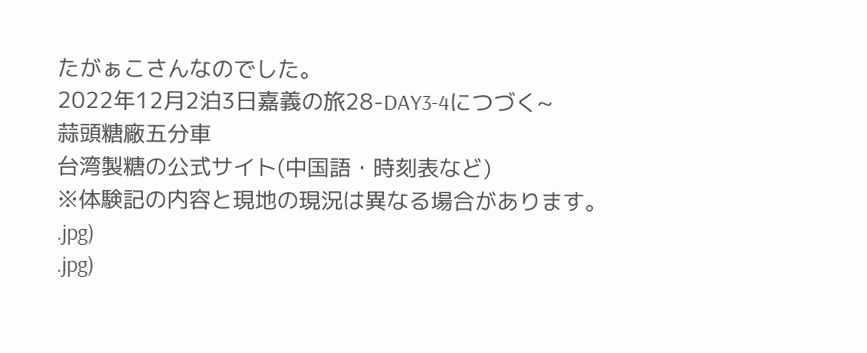たがぁこさんなのでした。
2022年12月2泊3日嘉義の旅28-DAY3-4につづく~
蒜頭糖廠五分車
台湾製糖の公式サイト(中国語・時刻表など)
※体験記の内容と現地の現況は異なる場合があります。
.jpg)
.jpg)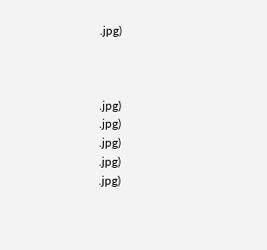.jpg)



.jpg)
.jpg)
.jpg)
.jpg)
.jpg)